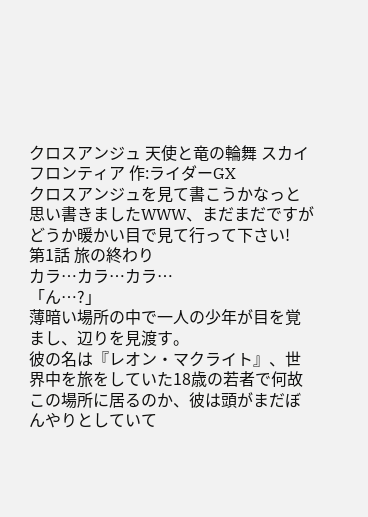クロスアンジュ 天使と竜の輪舞 スカイフロンティア 作:ライダーGX
クロスアンジュを見て書こうかなっと思い書きましたWWW、まだまだですがどうか暖かい目で見て行って下さい!
第1話 旅の終わり
カラ…カラ…カラ…
「ん…?」
薄暗い場所の中で一人の少年が目を覚まし、辺りを見渡す。
彼の名は『レオン・マクライト』、世界中を旅をしていた18歳の若者で何故この場所に居るのか、彼は頭がまだぼんやりとしていて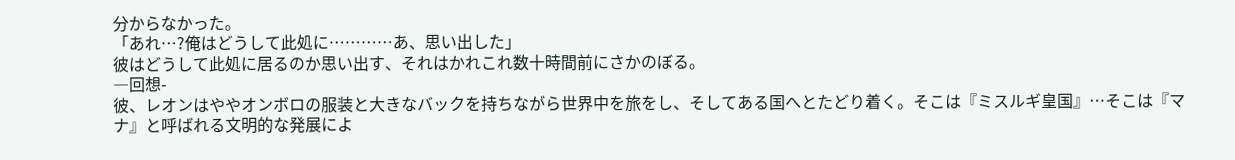分からなかった。
「あれ…?俺はどうして此処に…………あ、思い出した」
彼はどうして此処に居るのか思い出す、それはかれこれ数十時間前にさかのぼる。
―回想-
彼、レオンはややオンボロの服装と大きなバックを持ちながら世界中を旅をし、そしてある国へとたどり着く。そこは『ミスルギ皇国』…そこは『マナ』と呼ばれる文明的な発展によ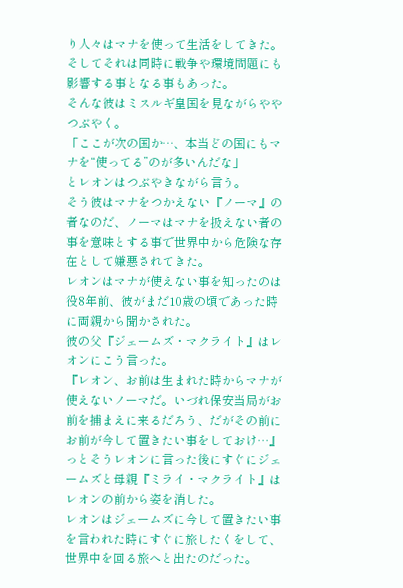り人々はマナを使って生活をしてきた。そしてそれは同時に戦争や環境問題にも影響する事となる事もあった。
そんな彼はミスルギ皇国を見ながらややつぶやく。
「ここが次の国か…、本当どの国にもマナを“使ってる”のが多いんだな」
とレオンはつぶやきながら言う。
そう彼はマナをつかえない『ノーマ』の者なのだ、ノーマはマナを扱えない者の事を意味とする事で世界中から危険な存在として嫌悪されてきた。
レオンはマナが使えない事を知ったのは役8年前、彼がまだ10歳の頃であった時に両親から聞かされた。
彼の父『ジェームズ・マクライト』はレオンにこう言った。
『レオン、お前は生まれた時からマナが使えないノーマだ。いづれ保安当局がお前を捕まえに来るだろう、だがその前にお前が今して置きたい事をしておけ…』
っとそうレオンに言った後にすぐにジェームズと母親『ミライ・マクライト』はレオンの前から姿を消した。
レオンはジェームズに今して置きたい事を言われた時にすぐに旅したくをして、世界中を回る旅へと出たのだった。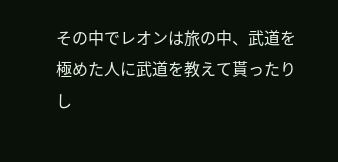その中でレオンは旅の中、武道を極めた人に武道を教えて貰ったりし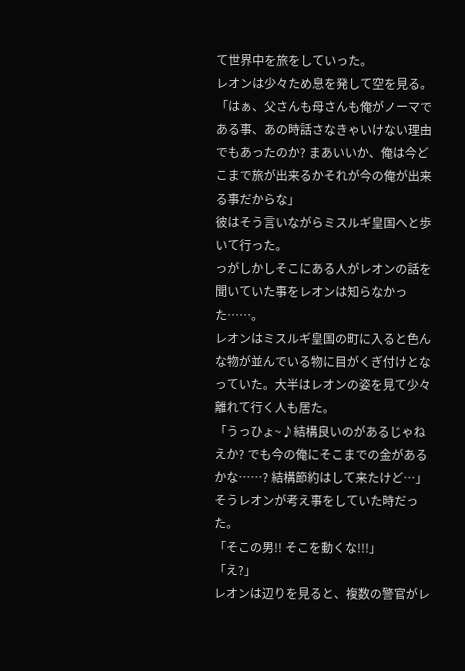て世界中を旅をしていった。
レオンは少々ため息を発して空を見る。
「はぁ、父さんも母さんも俺がノーマである事、あの時話さなきゃいけない理由でもあったのか? まあいいか、俺は今どこまで旅が出来るかそれが今の俺が出来る事だからな」
彼はそう言いながらミスルギ皇国へと歩いて行った。
っがしかしそこにある人がレオンの話を聞いていた事をレオンは知らなかった……。
レオンはミスルギ皇国の町に入ると色んな物が並んでいる物に目がくぎ付けとなっていた。大半はレオンの姿を見て少々離れて行く人も居た。
「うっひょ~♪結構良いのがあるじゃねえか? でも今の俺にそこまでの金があるかな……? 結構節約はして来たけど…」
そうレオンが考え事をしていた時だった。
「そこの男!! そこを動くな!!!」
「え?」
レオンは辺りを見ると、複数の警官がレ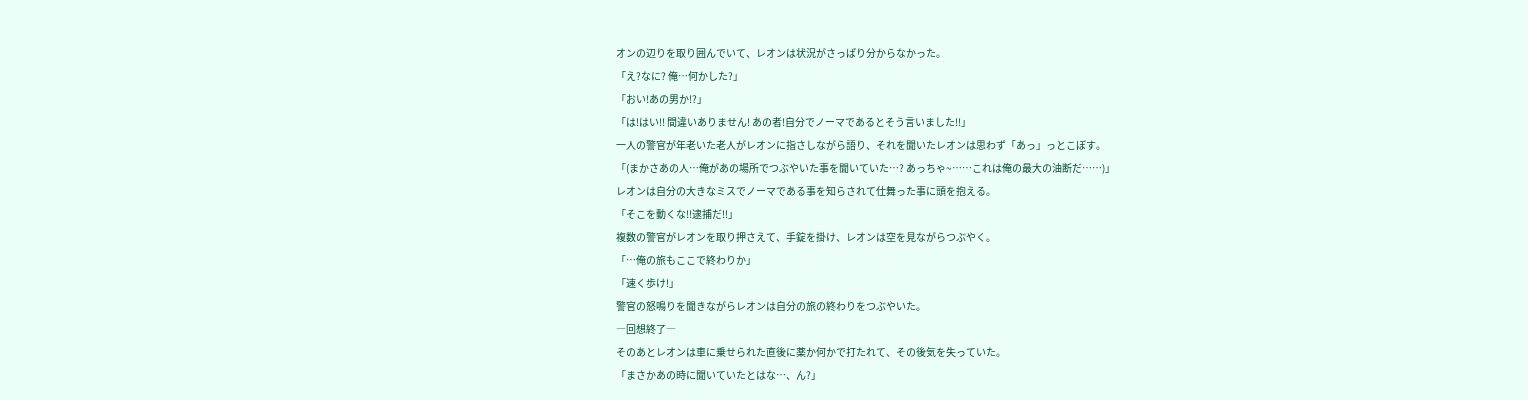オンの辺りを取り囲んでいて、レオンは状況がさっぱり分からなかった。
「え?なに? 俺…何かした?」
「おい!あの男か!?」
「は!はい!! 間違いありません! あの者!自分でノーマであるとそう言いました!!」
一人の警官が年老いた老人がレオンに指さしながら語り、それを聞いたレオンは思わず「あっ」っとこぼす。
「(まかさあの人…俺があの場所でつぶやいた事を聞いていた…? あっちゃ~……これは俺の最大の油断だ……)」
レオンは自分の大きなミスでノーマである事を知らされて仕舞った事に頭を抱える。
「そこを動くな!!逮捕だ!!」
複数の警官がレオンを取り押さえて、手錠を掛け、レオンは空を見ながらつぶやく。
「…俺の旅もここで終わりか」
「速く歩け!」
警官の怒鳴りを聞きながらレオンは自分の旅の終わりをつぶやいた。
―回想終了―
そのあとレオンは車に乗せられた直後に薬か何かで打たれて、その後気を失っていた。
「まさかあの時に聞いていたとはな…、ん?」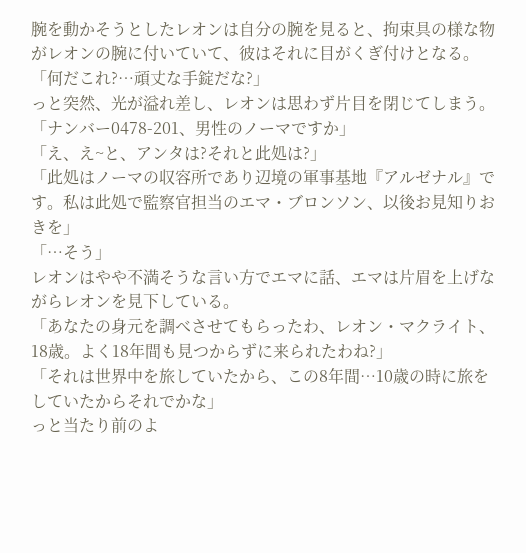腕を動かそうとしたレオンは自分の腕を見ると、拘束具の様な物がレオンの腕に付いていて、彼はそれに目がくぎ付けとなる。
「何だこれ?…頑丈な手錠だな?」
っと突然、光が溢れ差し、レオンは思わず片目を閉じてしまう。
「ナンバー0478-201、男性のノーマですか」
「え、え~と、アンタは?それと此処は?」
「此処はノーマの収容所であり辺境の軍事基地『アルゼナル』です。私は此処で監察官担当のエマ・ブロンソン、以後お見知りおきを」
「…そう」
レオンはやや不満そうな言い方でエマに話、エマは片眉を上げながらレオンを見下している。
「あなたの身元を調べさせてもらったわ、レオン・マクライト、18歳。よく18年間も見つからずに来られたわね?」
「それは世界中を旅していたから、この8年間…10歳の時に旅をしていたからそれでかな」
っと当たり前のよ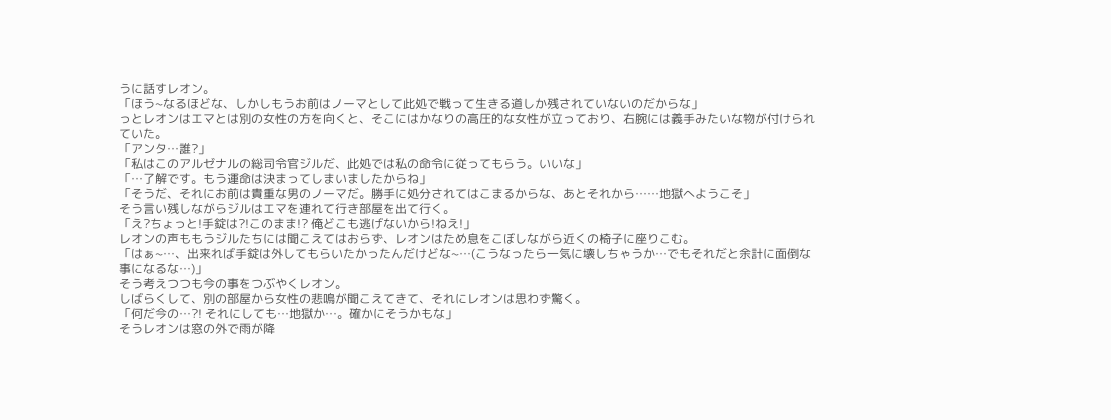うに話すレオン。
「ほう~なるほどな、しかしもうお前はノーマとして此処で戦って生きる道しか残されていないのだからな」
っとレオンはエマとは別の女性の方を向くと、そこにはかなりの高圧的な女性が立っており、右腕には義手みたいな物が付けられていた。
「アンタ…誰?」
「私はこのアルゼナルの総司令官ジルだ、此処では私の命令に従ってもらう。いいな」
「…了解です。もう運命は決まってしまいましたからね」
「そうだ、それにお前は貴重な男のノーマだ。勝手に処分されてはこまるからな、あとそれから……地獄へようこそ」
そう言い残しながらジルはエマを連れて行き部屋を出て行く。
「え?ちょっと!手錠は?!このまま!? 俺どこも逃げないから!ねえ!」
レオンの声ももうジルたちには聞こえてはおらず、レオンはため息をこぼしながら近くの椅子に座りこむ。
「はぁ~…、出来れば手錠は外してもらいたかったんだけどな~…(こうなったら一気に壊しちゃうか…でもそれだと余計に面倒な事になるな…)」
そう考えつつも今の事をつぶやくレオン。
しばらくして、別の部屋から女性の悲鳴が聞こえてきて、それにレオンは思わず驚く。
「何だ今の…?! それにしても…地獄か…。確かにそうかもな」
そうレオンは窓の外で雨が降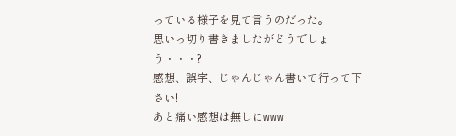っている様子を見て言うのだった。
思いっ切り書きましたがどうでしょう・・・?
感想、誤字、じゃんじゃん書いて行って下さい!
あと痛い感想は無しにwww